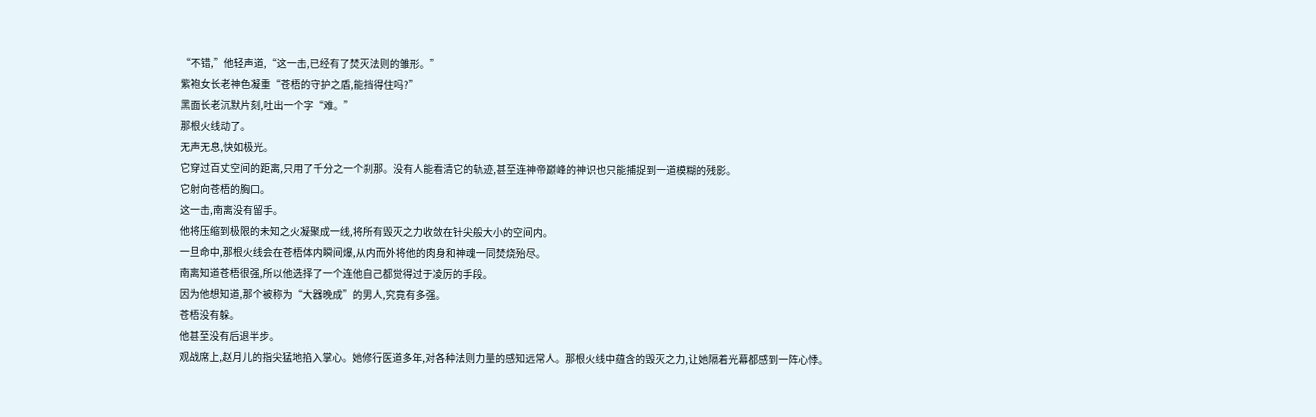“不错,”他轻声道,“这一击,已经有了焚灭法则的雏形。”
紫袍女长老神色凝重“苍梧的守护之盾,能挡得住吗?”
黑面长老沉默片刻,吐出一个字“难。”
那根火线动了。
无声无息,快如极光。
它穿过百丈空间的距离,只用了千分之一个刹那。没有人能看清它的轨迹,甚至连神帝巅峰的神识也只能捕捉到一道模糊的残影。
它射向苍梧的胸口。
这一击,南离没有留手。
他将压缩到极限的未知之火凝聚成一线,将所有毁灭之力收敛在针尖般大小的空间内。
一旦命中,那根火线会在苍梧体内瞬间爆,从内而外将他的肉身和神魂一同焚烧殆尽。
南离知道苍梧很强,所以他选择了一个连他自己都觉得过于凌厉的手段。
因为他想知道,那个被称为“大器晚成”的男人,究竟有多强。
苍梧没有躲。
他甚至没有后退半步。
观战席上,赵月儿的指尖猛地掐入掌心。她修行医道多年,对各种法则力量的感知远常人。那根火线中蕴含的毁灭之力,让她隔着光幕都感到一阵心悸。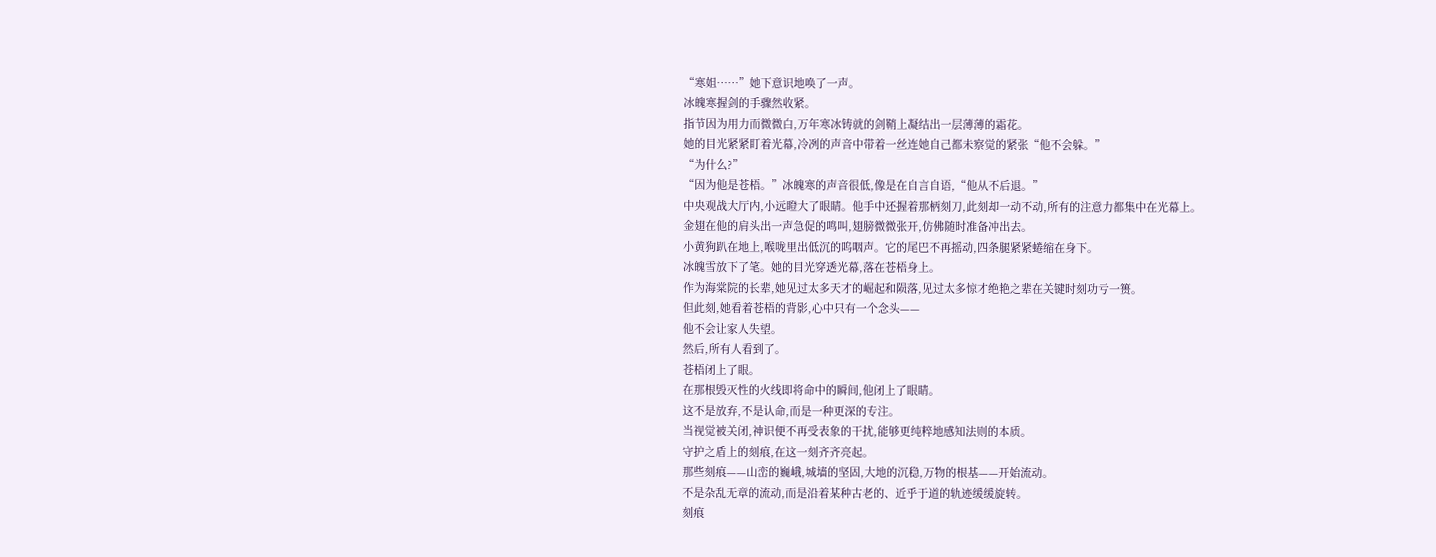“寒姐……”她下意识地唤了一声。
冰魄寒握剑的手骤然收紧。
指节因为用力而微微白,万年寒冰铸就的剑鞘上凝结出一层薄薄的霜花。
她的目光紧紧盯着光幕,冷冽的声音中带着一丝连她自己都未察觉的紧张“他不会躲。”
“为什么?”
“因为他是苍梧。”冰魄寒的声音很低,像是在自言自语,“他从不后退。”
中央观战大厅内,小远瞪大了眼睛。他手中还握着那柄刻刀,此刻却一动不动,所有的注意力都集中在光幕上。
金翅在他的肩头出一声急促的鸣叫,翅膀微微张开,仿佛随时准备冲出去。
小黄狗趴在地上,喉咙里出低沉的呜咽声。它的尾巴不再摇动,四条腿紧紧蜷缩在身下。
冰魄雪放下了笔。她的目光穿透光幕,落在苍梧身上。
作为海棠院的长辈,她见过太多天才的崛起和陨落,见过太多惊才绝艳之辈在关键时刻功亏一篑。
但此刻,她看着苍梧的背影,心中只有一个念头——
他不会让家人失望。
然后,所有人看到了。
苍梧闭上了眼。
在那根毁灭性的火线即将命中的瞬间,他闭上了眼睛。
这不是放弃,不是认命,而是一种更深的专注。
当视觉被关闭,神识便不再受表象的干扰,能够更纯粹地感知法则的本质。
守护之盾上的刻痕,在这一刻齐齐亮起。
那些刻痕——山峦的巍峨,城墙的坚固,大地的沉稳,万物的根基——开始流动。
不是杂乱无章的流动,而是沿着某种古老的、近乎于道的轨迹缓缓旋转。
刻痕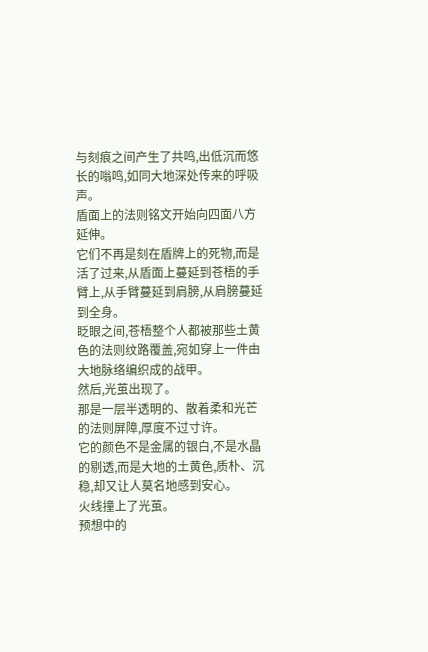与刻痕之间产生了共鸣,出低沉而悠长的嗡鸣,如同大地深处传来的呼吸声。
盾面上的法则铭文开始向四面八方延伸。
它们不再是刻在盾牌上的死物,而是活了过来,从盾面上蔓延到苍梧的手臂上,从手臂蔓延到肩膀,从肩膀蔓延到全身。
眨眼之间,苍梧整个人都被那些土黄色的法则纹路覆盖,宛如穿上一件由大地脉络编织成的战甲。
然后,光茧出现了。
那是一层半透明的、散着柔和光芒的法则屏障,厚度不过寸许。
它的颜色不是金属的银白,不是水晶的剔透,而是大地的土黄色,质朴、沉稳,却又让人莫名地感到安心。
火线撞上了光茧。
预想中的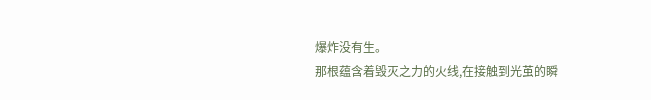爆炸没有生。
那根蕴含着毁灭之力的火线,在接触到光茧的瞬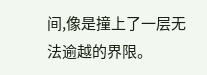间,像是撞上了一层无法逾越的界限。